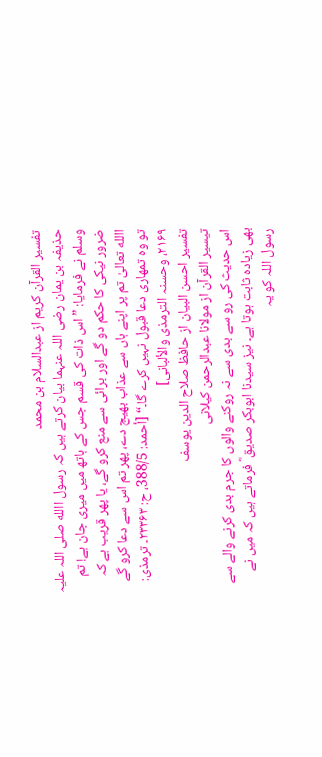تفسیر القرآن کریم از عبدالسلام بن محمد
حذیفہ بن یمان رضی اللہ عنہما بیان کرتے ہیں کہ رسول االله صلی اللہ علیہ وسلم نے فرمایا: ”اس ذات کی قسم جس کے ہاتھ میں میری جان ہے! تم ضرور نیکی کا حکم دو گے اور برائی سے منع کرو گے، یا پھر قریب ہے کہ االله تعالیٰ تم پر اپنے ہاں سے عذاب بھیج دے، پھر تم اس سے دعا کرو گے تو وہ تمھاری دعا قبول نہیں کرے گا۔“ [أحمد: 388/5، ح: ۲۳۳۶۳۔ ترمذی: ۲۱۶۹، وحسنہ الترمذی والألبانی]
تفسیر احسن البیان از حافظ صلاح الدین یوسف
تيسير القرآن از مولانا عبدالرحمن کیلانی
اس حدیث کی رو سے بدی سے نہ روکنے والوں کا جرم بدی کرنے والے سے بھی زیادہ ثابت ہوتا ہے۔ نیز سیدنا ابوبکر صدیق ؓ فرماتے ہیں کہ میں نے رسول اللہ کو یہ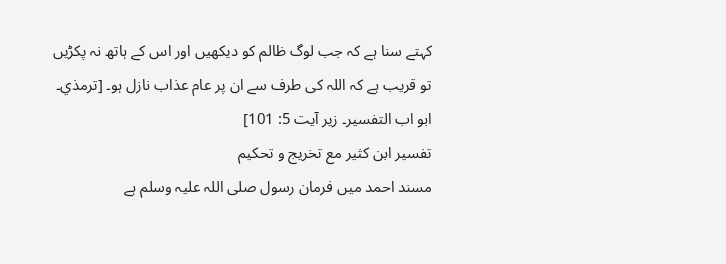کہتے سنا ہے کہ جب لوگ ظالم کو دیکھیں اور اس کے ہاتھ نہ پکڑیں تو قریب ہے کہ اللہ کی طرف سے ان پر عام عذاب نازل ہو۔ [ترمذي۔ ابو اب التفسير۔ زير آيت 5: 101]
تفسیر ابن کثیر مع تخریج و تحکیم
مسند احمد میں فرمان رسول صلی اللہ علیہ وسلم ہے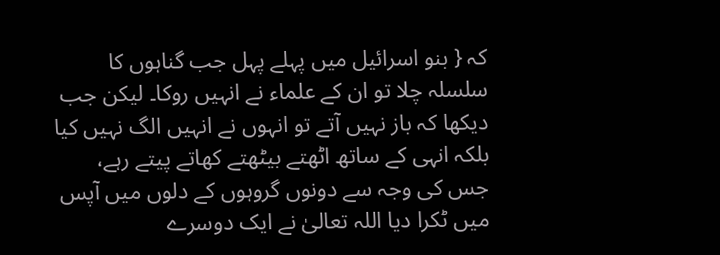کہ { بنو اسرائیل میں پہلے پہل جب گناہوں کا سلسلہ چلا تو ان کے علماء نے انہیں روکا۔ لیکن جب دیکھا کہ باز نہیں آتے تو انہوں نے انہیں الگ نہیں کیا بلکہ انہی کے ساتھ اٹھتے بیٹھتے کھاتے پیتے رہے، جس کی وجہ سے دونوں گروہوں کے دلوں میں آپس میں ٹکرا دیا اللہ تعالیٰ نے ایک دوسرے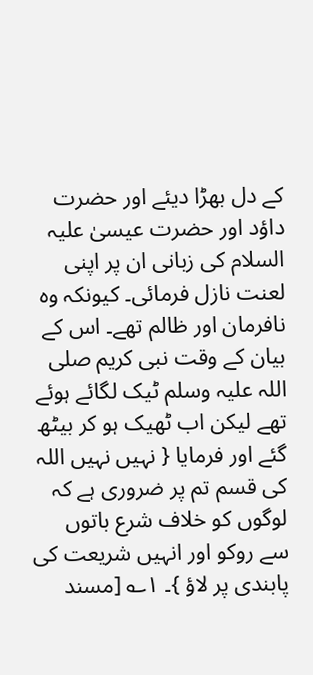کے دل بھڑا دیئے اور حضرت داؤد اور حضرت عیسیٰ علیہ السلام کی زبانی ان پر اپنی لعنت نازل فرمائی۔ کیونکہ وہ نافرمان اور ظالم تھے۔ اس کے بیان کے وقت نبی کریم صلی اللہ علیہ وسلم ٹیک لگائے ہوئے تھے لیکن اب ٹھیک ہو کر بیٹھ گئے اور فرمایا { نہیں نہیں اللہ کی قسم تم پر ضروری ہے کہ لوگوں کو خلاف شرع باتوں سے روکو اور انہیں شریعت کی پابندی پر لاؤ }۔ ۱؎ [مسند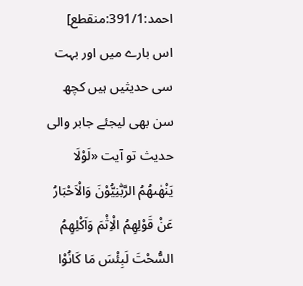احمد:391/1:منقطع]
اس بارے میں اور بہت سی حدیثیں ہیں کچھ سن بھی لیجئے جابر والی حدیث تو آیت «لَوْلَا يَنْھٰىهُمُ الرَّبّٰنِيُّوْنَ وَالْاَحْبَارُ عَنْ قَوْلِهِمُ الْاِثْمَ وَاَكْلِهِمُ السُّحْتَ لَبِئْسَ مَا كَانُوْا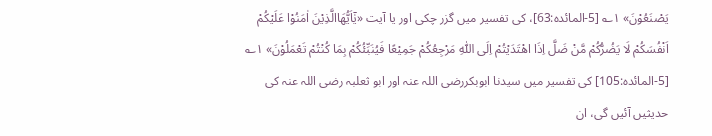يَصْنَعُوْنَ» ۱؎ [5-المائدہ:63]، کی تفسیر میں گزر چکی اور یا آیت «يٰٓاَيُّھَاالَّذِيْنَ اٰمَنُوْا عَلَيْكُمْ اَنْفُسَكُمْ لَا يَضُرُّكُمْ مَّنْ ضَلَّ اِذَا اهْتَدَيْتُمْ اِلَى اللّٰهِ مَرْجِعُكُمْ جَمِيْعًا فَيُنَبِّئُكُمْ بِمَا كُنْتُمْ تَعْمَلُوْنَ» ۱؎ [5-المائدہ:105] کی تفسیر میں سیدنا ابوبکررضی اللہ عنہ اور ابو ثعلبہ رضی اللہ عنہ کی حدیثیں آئیں گی، ان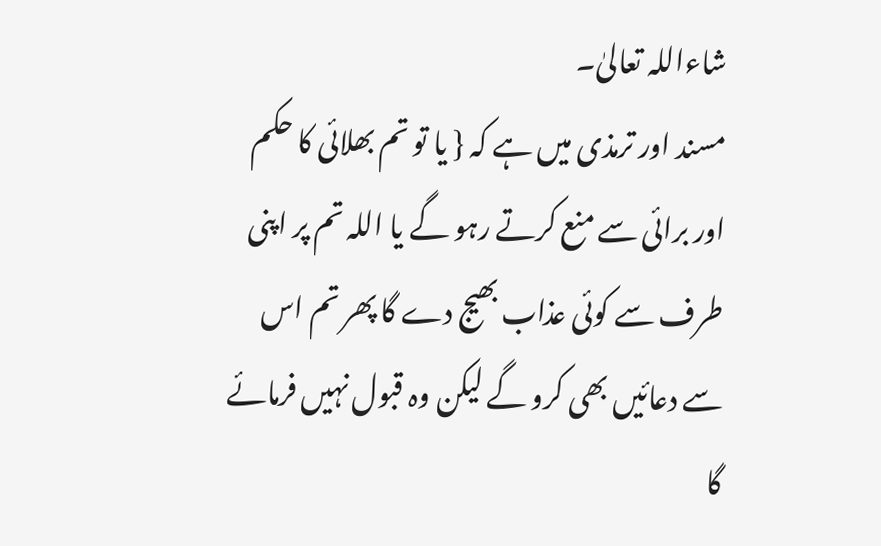شاءاللہ تعالیٰ۔
مسند اور ترمذی میں ہے کہ { یا تو تم بھلائی کا حکم اور برائی سے منع کرتے رہو گے یا اللہ تم پر اپنی طرف سے کوئی عذاب بھیج دے گا پھر تم اس سے دعائیں بھی کرو گے لیکن وہ قبول نہیں فرمائے گا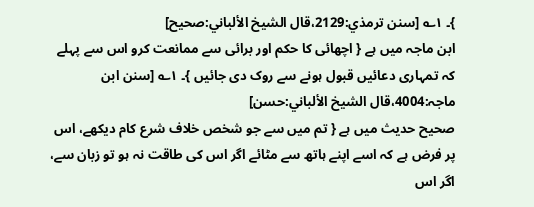}۔ ۱؎ [سنن ترمذي:2129،قال الشيخ الألباني:صحیح]
ابن ماجہ میں ہے { اچھائی کا حکم اور برائی سے ممانعت کرو اس سے پہلے کہ تمہاری دعائیں قبول ہونے سے روک دی جائیں }۔ ۱؎ [سنن ابن ماجہ:4004،قال الشيخ الألباني:حسن]
صحیح حدیث میں ہے { تم میں سے جو شخص خلاف شرع کام دیکھے، اس پر فرض ہے کہ اسے اپنے ہاتھ سے مٹائے اگر اس کی طاقت نہ ہو تو زبان سے، اگر اس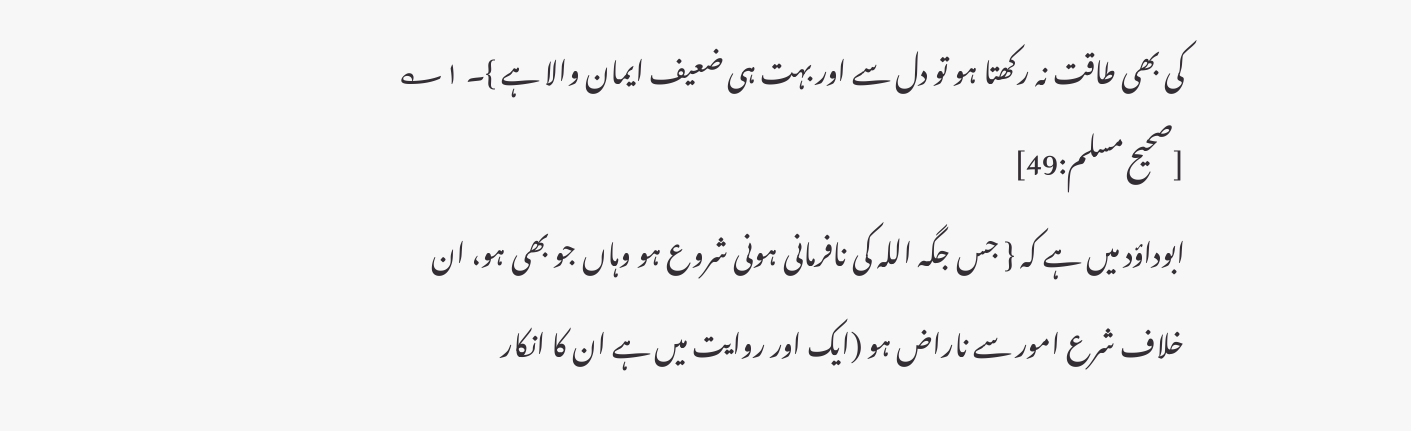کی بھی طاقت نہ رکھتا ہو تو دل سے اور بہت ہی ضعیف ایمان والا ہے }۔ ۱؎ [صحیح مسلم:49]
ابوداؤد میں ہے کہ { جس جگہ اللہ کی نافرمانی ہونی شروع ہو وہاں جو بھی ہو، ان خلاف شرع امور سے ناراض ہو (ایک اور روایت میں ہے ان کا انکار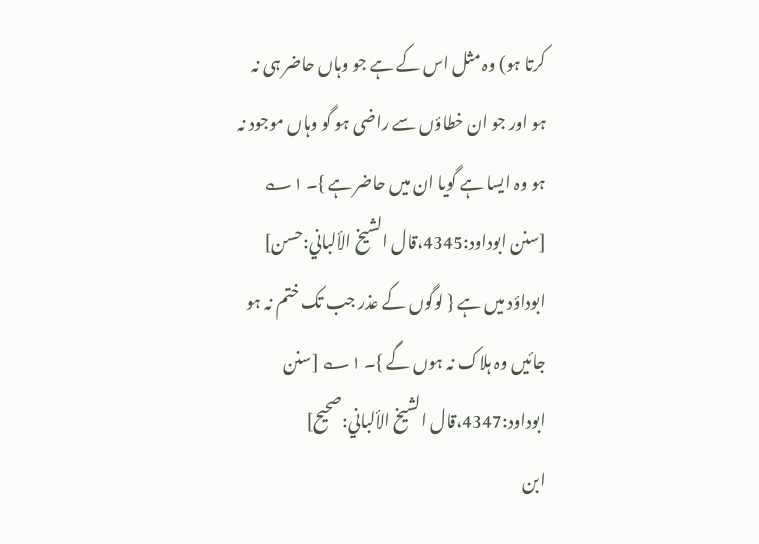کرتا ہو) وہ مثل اس کے ہے جو وہاں حاضر ہی نہ ہو اور جو ان خطاؤں سے راضی ہو گو وہاں موجود نہ ہو وہ ایسا ہے گویا ان میں حاضر ہے }۔ ۱؎ [سنن ابوداود:4345،قال الشيخ الألباني:حسن]
ابوداؤد میں ہے { لوگوں کے عذر جب تک ختم نہ ہو جائیں وہ ہلاک نہ ہوں گے }۔ ۱؎ [سنن ابوداود:4347،قال الشيخ الألباني:صحیح]
ابن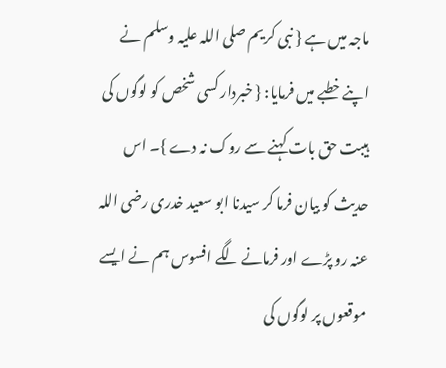ماجہ میں ہے { نبی کریم صلی اللہ علیہ وسلم نے اپنے خطبے میں فرمایا: { خبردار کسی شخص کو لوگوں کی ہیبت حق بات کہنے سے روک نہ دے }۔ اس حدیث کو بیان فرما کر سیدنا ابو سعید خدری رضی اللہ عنہ رو پڑے اور فرمانے لگے افسوس ہم نے ایسے موقعوں پر لوگوں کی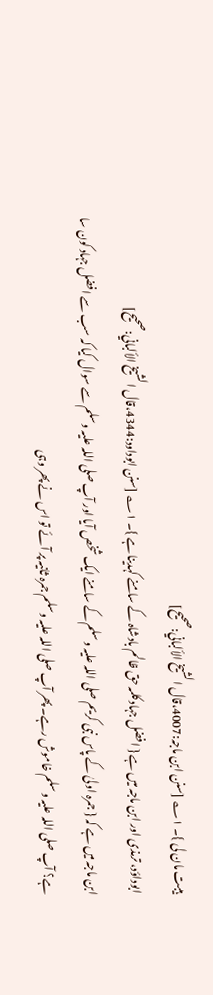ہیبت مان لی }۔ ۱؎ [سنن ابن ماجہ:4007،قال الشيخ الألباني:صحیح]
ابوداؤد، ترمذی اور ابن ماجہ میں ہے { افضل جہاد کلمہ حق ظالم بادشاہ کے سامنے کہدینا ہے }۔ ۱؎ [سنن ابوداود:4344،قال الشيخ الألباني:صحیح]
ابن ماجہ میں ہے کہ { جمرہ اولیٰ کے پاس نبی کریم صلی اللہ علیہ وسلم کے سامنے ایک شخص آیا اور آپ صلی اللہ علیہ وسلم سے سوال کیا کہ سب سے افضل جہاد کون سا ہے؟ آپ صلی اللہ علیہ وسلم خاموش رہے۔ پھر آپ صلی اللہ علیہ وسلم جمرہ ثانیہ پر آئے تو اس نے پھر وہی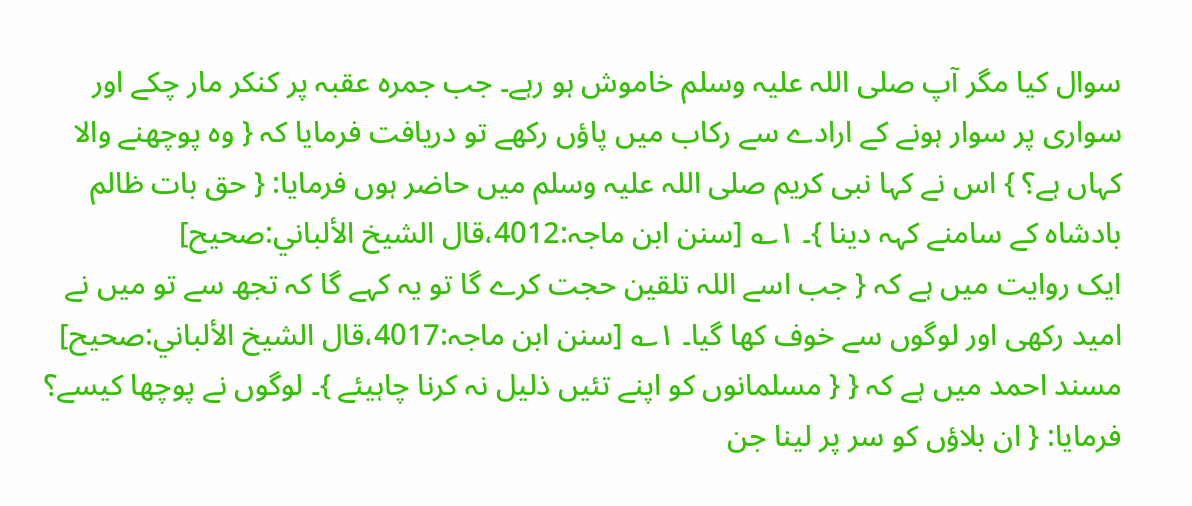سوال کیا مگر آپ صلی اللہ علیہ وسلم خاموش ہو رہے۔ جب جمرہ عقبہ پر کنکر مار چکے اور سواری پر سوار ہونے کے ارادے سے رکاب میں پاؤں رکھے تو دریافت فرمایا کہ { وہ پوچھنے والا کہاں ہے؟ } اس نے کہا نبی کریم صلی اللہ علیہ وسلم میں حاضر ہوں فرمایا: { حق بات ظالم بادشاہ کے سامنے کہہ دینا }۔ ۱؎ [سنن ابن ماجہ:4012،قال الشيخ الألباني:صحیح]
ایک روایت میں ہے کہ { جب اسے اللہ تلقین حجت کرے گا تو یہ کہے گا کہ تجھ سے تو میں نے امید رکھی اور لوگوں سے خوف کھا گیا۔ ۱؎ [سنن ابن ماجہ:4017،قال الشيخ الألباني:صحیح]
مسند احمد میں ہے کہ { { مسلمانوں کو اپنے تئیں ذلیل نہ کرنا چاہیئے }۔ لوگوں نے پوچھا کیسے؟ فرمایا: { ان بلاؤں کو سر پر لینا جن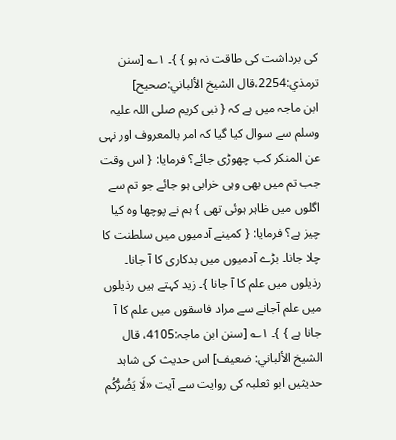کی برداشت کی طاقت نہ ہو } }۔ ۱؎ [سنن ترمذي:2254،قال الشيخ الألباني:صحیح]
ابن ماجہ میں ہے کہ { نبی کریم صلی اللہ علیہ وسلم سے سوال کیا گیا کہ امر بالمعروف اور نہی عن المنکر کب چھوڑی جائے؟ فرمایا: { اس وقت جب تم میں بھی وہی خرابی ہو جائے جو تم سے اگلوں میں ظاہر ہوئی تھی } ہم نے پوچھا وہ کیا چیز ہے؟ فرمایا: { کمینے آدمیوں میں سلطنت کا چلا جانا۔ بڑے آدمیوں میں بدکاری کا آ جانا۔ رذیلوں میں علم کا آ جانا }۔ زید کہتے ہیں رذیلوں میں علم آجانے سے مراد فاسقوں میں علم کا آ جانا ہے } }۔ ۱؎ [سنن ابن ماجہ:4105، قال الشيخ الألباني: ضعیف] اس حدیث کی شاہد حدیثیں ابو ثعلبہ کی روایت سے آیت «لَا يَضُرُّكُم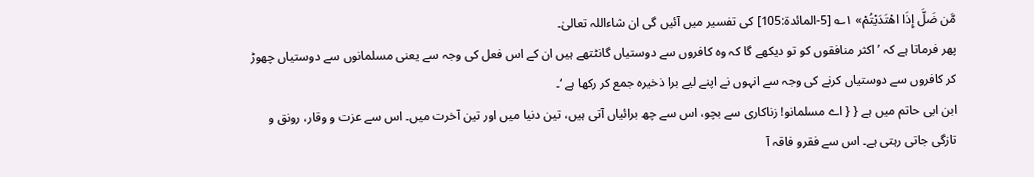مَّن ضَلَّ إِذَا اهْتَدَيْتُمْ» ۱؎ [5-المائدة:105] کی تفسیر میں آئیں گی ان شاءاللہ تعالیٰ۔
پھر فرماتا ہے کہ ’ اکثر منافقوں کو تو دیکھے گا کہ وہ کافروں سے دوستیاں گانٹتھے ہیں ان کے اس فعل کی وجہ سے یعنی مسلمانوں سے دوستیاں چھوڑ کر کافروں سے دوستیاں کرنے کی وجہ سے انہوں نے اپنے لیے برا ذخیرہ جمع کر رکھا ہے ‘۔
ابن ابی حاتم میں ہے { { اے مسلمانو! زناکاری سے بچو، اس سے چھ برائیاں آتی ہیں، تین دنیا میں اور تین آخرت میں۔ اس سے عزت و وقار، رونق و تازگی جاتی رہتی ہے۔ اس سے فقرو فاقہ آ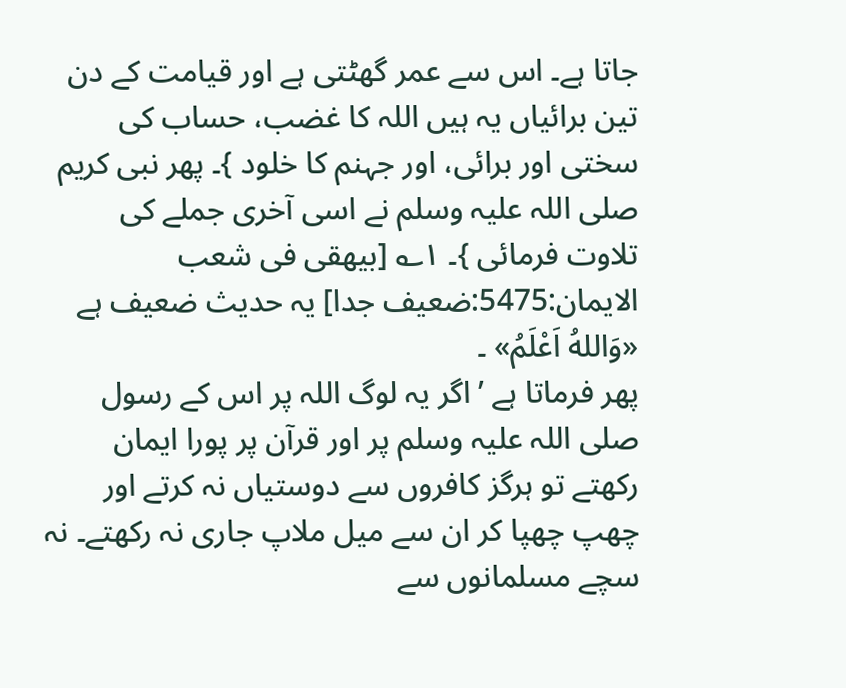جاتا ہے۔ اس سے عمر گھٹتی ہے اور قیامت کے دن تین برائیاں یہ ہیں اللہ کا غضب، حساب کی سختی اور برائی، اور جہنم کا خلود }۔ پھر نبی کریم صلی اللہ علیہ وسلم نے اسی آخری جملے کی تلاوت فرمائی }۔ ۱؎ [بیهقی فی شعب الایمان:5475:ضعیف جدا] یہ حدیث ضعیف ہے «وَاللهُ اَعْلَمُ» ۔
پھر فرماتا ہے ’ اگر یہ لوگ اللہ پر اس کے رسول صلی اللہ علیہ وسلم پر اور قرآن پر پورا ایمان رکھتے تو ہرگز کافروں سے دوستیاں نہ کرتے اور چھپ چھپا کر ان سے میل ملاپ جاری نہ رکھتے۔ نہ سچے مسلمانوں سے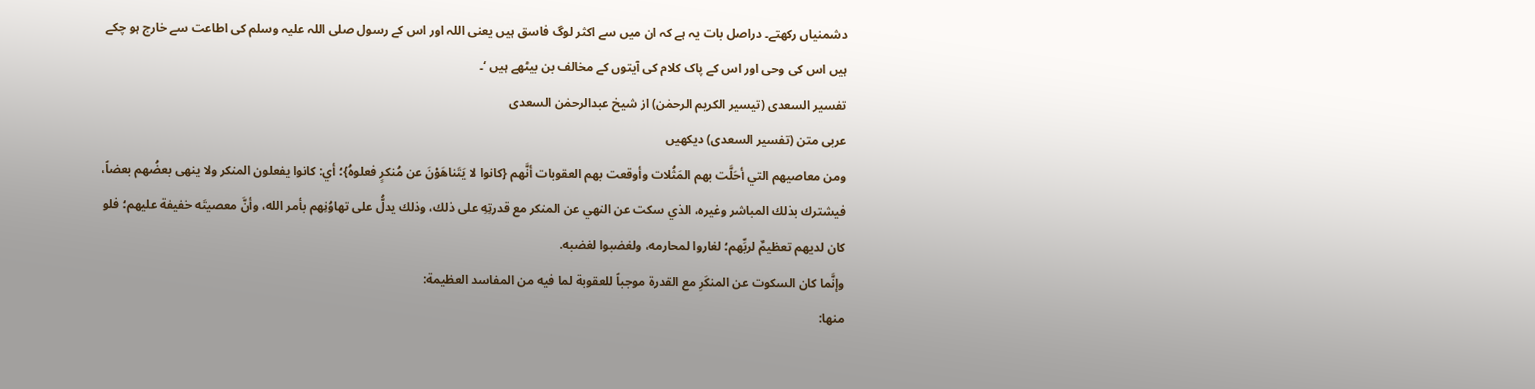دشمنیاں رکھتے۔ دراصل بات یہ ہے کہ ان میں سے اکثر لوگ فاسق ہیں یعنی اللہ اور اس کے رسول صلی اللہ علیہ وسلم کی اطاعت سے خارج ہو چکے ہیں اس کی وحی اور اس کے پاک کلام کی آیتوں کے مخالف بن بیٹھے ہیں ‘۔
تفسیر السعدی (تیسیر الکریم الرحمٰن) از شیخ عبدالرحمٰن السعدی
عربی متن (تفسیر السعدی) دیکھیں
ومن معاصيهم التي أحَلَّت بهم المَثُلات وأوقعت بهم العقوبات أنَّهم {كانوا لا يَتَناهَوْنَ عن مُنكرٍ فعلوهُ}؛ أي: كانوا يفعلون المنكر ولا ينهى بعضُهم بعضاً، فيشترك بذلك المباشر وغيره، الذي سكت عن النهي عن المنكر مع قدرتِهِ على ذلك، وذلك يدلُّ على تهاوُنِهم بأمر الله، وأنَّ معصيتَه خفيفة عليهم؛ فلو كان لديهم تعظيمٌ لربِّهم؛ لغاروا لمحارمه، ولغضبوا لغضبه.
وإنَّما كان السكوت عن المنكَرِ مع القدرة موجباً للعقوبة لما فيه من المفاسد العظيمة:
منها: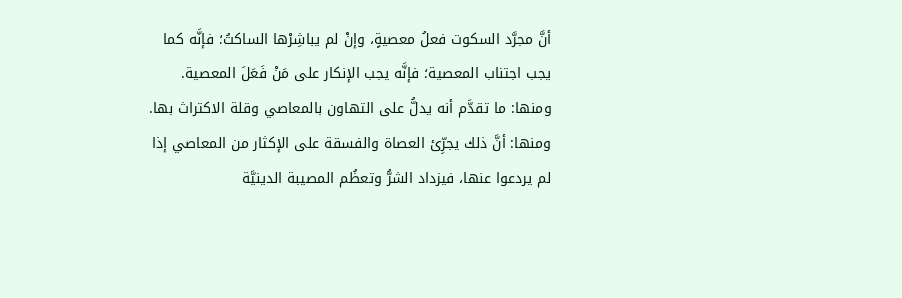أنَّ مجرَّد السكوت فعلُ معصيةٍ، وإنْ لم يباشِرْها الساكتُ؛ فإنَّه كما يجب اجتناب المعصية؛ فإنَّه يجب الإنكار على مَنْ فَعَلَ المعصية.
ومنها: ما تقدَّم أنه يدلُّ على التهاون بالمعاصي وقلة الاكتراث بها.
ومنها: أنَّ ذلك يجرِّئ العصاة والفسقة على الإكثار من المعاصي إذا لم يردعوا عنها، فيزداد الشرُّ وتعظُم المصيبة الدينيَّة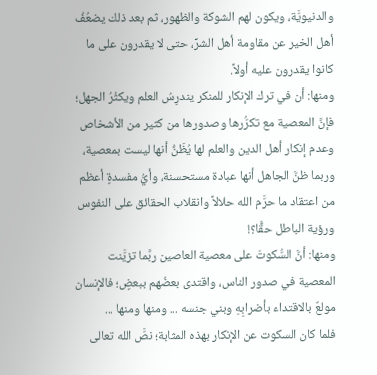والدنيويَّة، ويكون لهم الشوكة والظهور، ثم بعد ذلك يضعُفُ أهل الخير عن مقاومة أهل الشرِّ، حتى لا يقدرون على ما كانوا يقدرون عليه أولاً.
ومنها: أن في ترك الإنكار للمنكر يندرِسُ العلم ويكثُرُ الجهل؛ فإنَّ المعصية مع تكرُّرها وصدورها من كثير من الأشخاص وعدم إنكار أهل الدين والعلم لها يُظَنُّ أنها ليست بمعصية، وربما ظنَّ الجاهل أنها عبادة مستحسنة، وأيُّ مفسدةٍ أعظم من اعتقاد ما حرَّم الله حلالاً وانقلاب الحقائق على النفوس ورؤية الباطل حقًّا؟!
ومنها: أنَّ السُّكوتَ على معصية العاصين ربَّما تزيَّنت المعصية في صدور الناس، واقتدى بعضُهم ببعضٍ؛ فالإنسان مولعٌ بالاقتداء بأضرابِهِ وبني جنسه ... ومنها ومنها ...
فلما كان السكوت عن الإنكار بهذه المثابة؛ نصَّ الله تعالى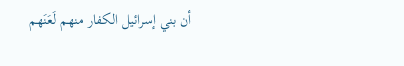أن بني إسرائيل الكفار منهم لَعَنَهم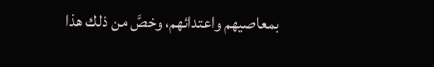بمعاصيهم واعتدائهم، وخصَّ من ذلك هذا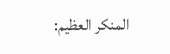المنكر العظيم: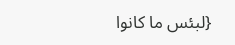{لبئس ما كانوا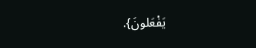يَفْعَلونَ}.